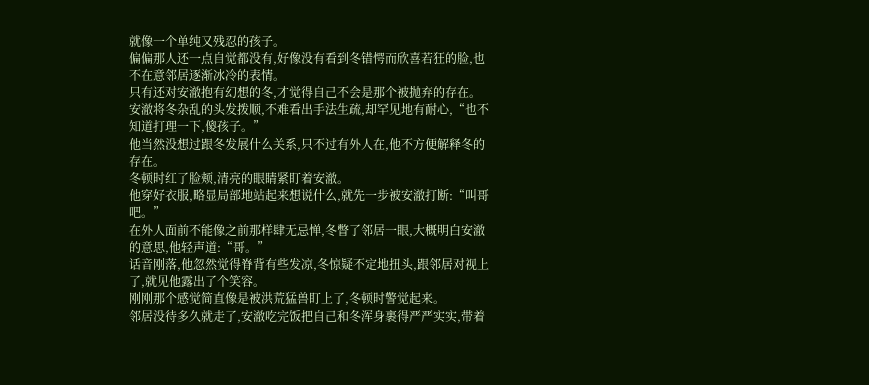就像一个单纯又残忍的孩子。
偏偏那人还一点自觉都没有,好像没有看到冬错愕而欣喜若狂的脸,也不在意邻居逐渐冰冷的表情。
只有还对安澈抱有幻想的冬,才觉得自己不会是那个被抛弃的存在。
安澈将冬杂乱的头发拨顺,不难看出手法生疏,却罕见地有耐心,“也不知道打理一下,傻孩子。”
他当然没想过跟冬发展什么关系,只不过有外人在,他不方便解释冬的存在。
冬顿时红了脸颊,清亮的眼睛紧盯着安澈。
他穿好衣服,略显局部地站起来想说什么,就先一步被安澈打断:“叫哥吧。”
在外人面前不能像之前那样肆无忌惮,冬瞥了邻居一眼,大概明白安澈的意思,他轻声道:“哥。”
话音刚落,他忽然觉得脊背有些发凉,冬惊疑不定地扭头,跟邻居对视上了,就见他露出了个笑容。
刚刚那个感觉简直像是被洪荒猛兽盯上了,冬顿时警觉起来。
邻居没待多久就走了,安澈吃完饭把自己和冬浑身裹得严严实实,带着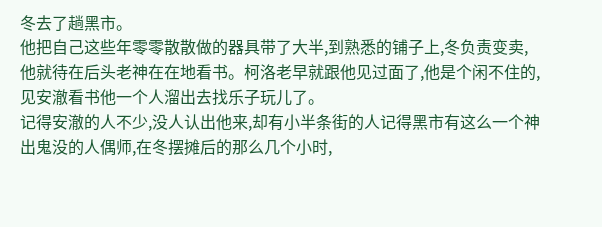冬去了趟黑市。
他把自己这些年零零散散做的器具带了大半,到熟悉的铺子上,冬负责变卖,他就待在后头老神在在地看书。柯洛老早就跟他见过面了,他是个闲不住的,见安澈看书他一个人溜出去找乐子玩儿了。
记得安澈的人不少,没人认出他来,却有小半条街的人记得黑市有这么一个神出鬼没的人偶师,在冬摆摊后的那么几个小时,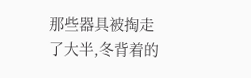那些器具被掏走了大半,冬背着的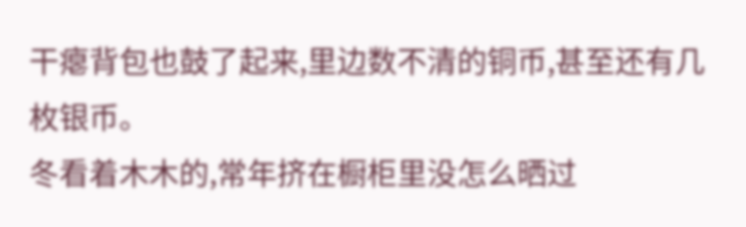干瘪背包也鼓了起来,里边数不清的铜币,甚至还有几枚银币。
冬看着木木的,常年挤在橱柜里没怎么晒过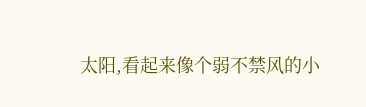太阳,看起来像个弱不禁风的小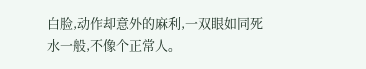白脸,动作却意外的麻利,一双眼如同死水一般,不像个正常人。